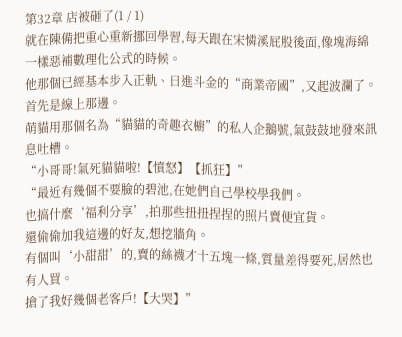第32章 店被砸了(1 / 1)
就在陳備把重心重新挪回學習,每天跟在宋憐溪屁股後面,像塊海綿一樣惡補數理化公式的時候。
他那個已經基本步入正軌、日進斗金的“商業帝國”,又起波瀾了。
首先是線上那邊。
萌貓用那個名為“貓貓的奇趣衣櫥”的私人企鵝號,氣鼓鼓地發來訊息吐槽。
“小哥哥!氣死貓貓啦!【憤怒】【抓狂】”
“最近有幾個不要臉的碧池,在她們自己學校學我們。
也搞什麼‘福利分享’,拍那些扭扭捏捏的照片賣便宜貨。
還偷偷加我這邊的好友,想挖牆角。
有個叫‘小甜甜’的,賣的絲襪才十五塊一條,質量差得要死,居然也有人買。
搶了我好幾個老客戶!【大哭】”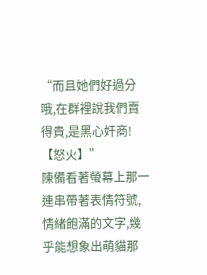“而且她們好過分哦,在群裡說我們賣得貴,是黑心奸商!【怒火】”
陳備看著螢幕上那一連串帶著表情符號,情緒飽滿的文字,幾乎能想象出萌貓那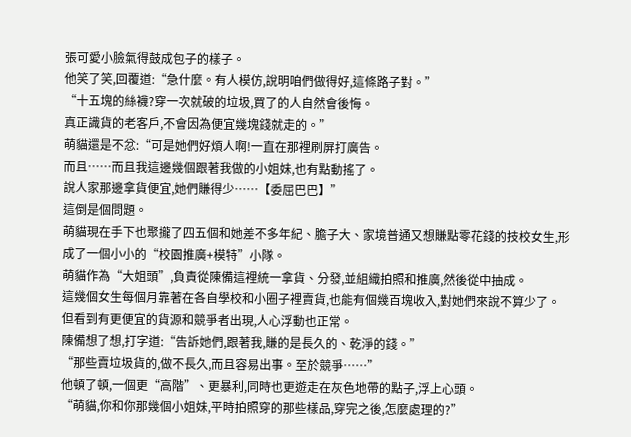張可愛小臉氣得鼓成包子的樣子。
他笑了笑,回覆道:“急什麼。有人模仿,說明咱們做得好,這條路子對。”
“十五塊的絲襪?穿一次就破的垃圾,買了的人自然會後悔。
真正識貨的老客戶,不會因為便宜幾塊錢就走的。”
萌貓還是不忿:“可是她們好煩人啊!一直在那裡刷屏打廣告。
而且……而且我這邊幾個跟著我做的小姐妹,也有點動搖了。
說人家那邊拿貨便宜,她們賺得少……【委屈巴巴】”
這倒是個問題。
萌貓現在手下也聚攏了四五個和她差不多年紀、膽子大、家境普通又想賺點零花錢的技校女生,形成了一個小小的“校園推廣+模特”小隊。
萌貓作為“大姐頭”,負責從陳備這裡統一拿貨、分發,並組織拍照和推廣,然後從中抽成。
這幾個女生每個月靠著在各自學校和小圈子裡賣貨,也能有個幾百塊收入,對她們來說不算少了。
但看到有更便宜的貨源和競爭者出現,人心浮動也正常。
陳備想了想,打字道:“告訴她們,跟著我,賺的是長久的、乾淨的錢。”
“那些賣垃圾貨的,做不長久,而且容易出事。至於競爭……”
他頓了頓,一個更“高階”、更暴利,同時也更遊走在灰色地帶的點子,浮上心頭。
“萌貓,你和你那幾個小姐妹,平時拍照穿的那些樣品,穿完之後,怎麼處理的?”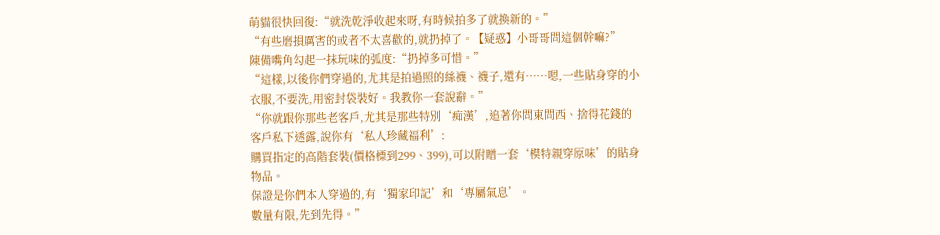萌貓很快回復:“就洗乾淨收起來呀,有時候拍多了就換新的。”
“有些磨損厲害的或者不太喜歡的,就扔掉了。【疑惑】小哥哥問這個幹嘛?”
陳備嘴角勾起一抹玩味的弧度:“扔掉多可惜。”
“這樣,以後你們穿過的,尤其是拍過照的絲襪、襪子,還有……嗯,一些貼身穿的小衣服,不要洗,用密封袋裝好。我教你一套說辭。”
“你就跟你那些老客戶,尤其是那些特別‘痴漢’,追著你問東問西、捨得花錢的客戶私下透露,說你有‘私人珍藏福利’:
購買指定的高階套裝(價格標到299、399),可以附贈一套‘模特親穿原味’的貼身物品。
保證是你們本人穿過的,有‘獨家印記’和‘專屬氣息’。
數量有限,先到先得。”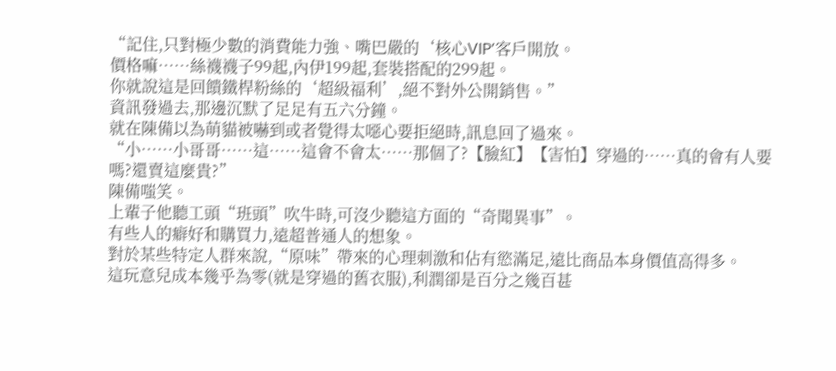“記住,只對極少數的消費能力強、嘴巴嚴的‘核心VIP’客戶開放。
價格嘛……絲襪襪子99起,內伊199起,套裝搭配的299起。
你就說這是回饋鐵桿粉絲的‘超級福利’,絕不對外公開銷售。”
資訊發過去,那邊沉默了足足有五六分鐘。
就在陳備以為萌貓被嚇到或者覺得太噁心要拒絕時,訊息回了過來。
“小……小哥哥……這……這會不會太……那個了?【臉紅】【害怕】穿過的……真的會有人要嗎?還賣這麼貴?”
陳備嗤笑。
上輩子他聽工頭“班頭”吹牛時,可沒少聽這方面的“奇聞異事”。
有些人的癖好和購買力,遠超普通人的想象。
對於某些特定人群來說,“原味”帶來的心理刺激和佔有慾滿足,遠比商品本身價值高得多。
這玩意兒成本幾乎為零(就是穿過的舊衣服),利潤卻是百分之幾百甚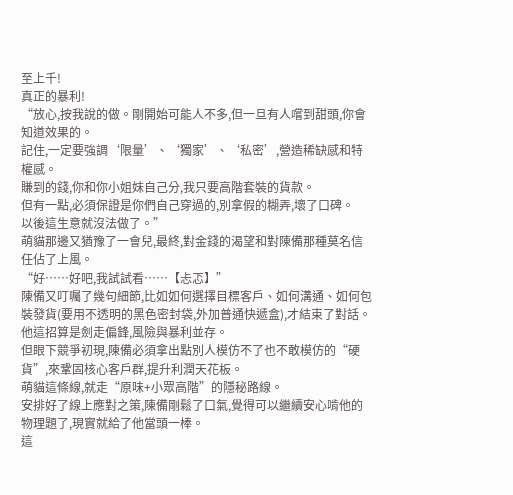至上千!
真正的暴利!
“放心,按我說的做。剛開始可能人不多,但一旦有人嚐到甜頭,你會知道效果的。
記住,一定要強調‘限量’、‘獨家’、‘私密’,營造稀缺感和特權感。
賺到的錢,你和你小姐妹自己分,我只要高階套裝的貨款。
但有一點,必須保證是你們自己穿過的,別拿假的糊弄,壞了口碑。
以後這生意就沒法做了。”
萌貓那邊又猶豫了一會兒,最終,對金錢的渴望和對陳備那種莫名信任佔了上風。
“好……好吧,我試試看……【忐忑】”
陳備又叮囑了幾句細節,比如如何選擇目標客戶、如何溝通、如何包裝發貨(要用不透明的黑色密封袋,外加普通快遞盒),才結束了對話。
他這招算是劍走偏鋒,風險與暴利並存。
但眼下競爭初現,陳備必須拿出點別人模仿不了也不敢模仿的“硬貨”,來鞏固核心客戶群,提升利潤天花板。
萌貓這條線,就走“原味+小眾高階”的隱秘路線。
安排好了線上應對之策,陳備剛鬆了口氣,覺得可以繼續安心啃他的物理題了,現實就給了他當頭一棒。
這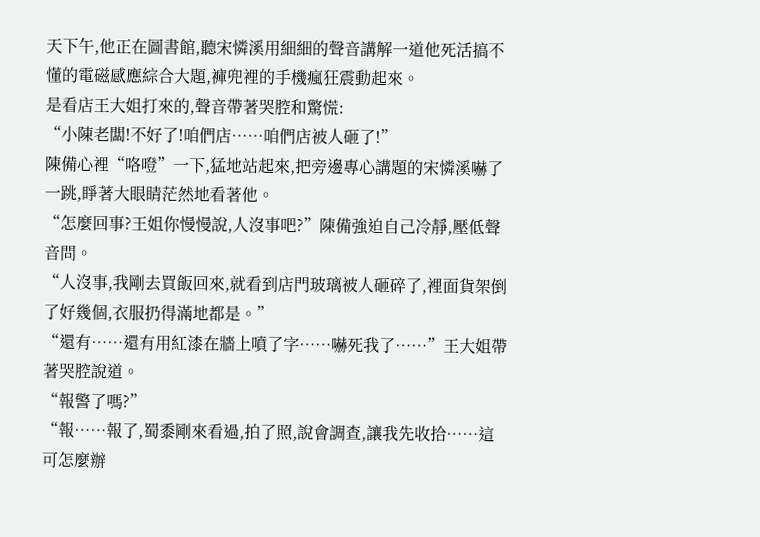天下午,他正在圖書館,聽宋憐溪用細細的聲音講解一道他死活搞不懂的電磁感應綜合大題,褲兜裡的手機瘋狂震動起來。
是看店王大姐打來的,聲音帶著哭腔和驚慌:
“小陳老闆!不好了!咱們店……咱們店被人砸了!”
陳備心裡“咯噔”一下,猛地站起來,把旁邊專心講題的宋憐溪嚇了一跳,睜著大眼睛茫然地看著他。
“怎麼回事?王姐你慢慢說,人沒事吧?”陳備強迫自己冷靜,壓低聲音問。
“人沒事,我剛去買飯回來,就看到店門玻璃被人砸碎了,裡面貨架倒了好幾個,衣服扔得滿地都是。”
“還有……還有用紅漆在牆上噴了字……嚇死我了……”王大姐帶著哭腔說道。
“報警了嗎?”
“報……報了,蜀黍剛來看過,拍了照,說會調查,讓我先收拾……這可怎麼辦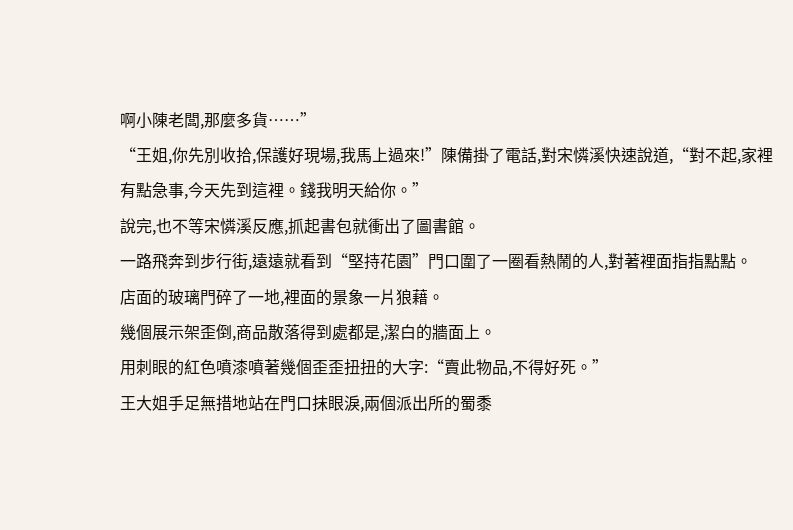啊小陳老闆,那麼多貨……”
“王姐,你先別收拾,保護好現場,我馬上過來!”陳備掛了電話,對宋憐溪快速說道,“對不起,家裡有點急事,今天先到這裡。錢我明天給你。”
說完,也不等宋憐溪反應,抓起書包就衝出了圖書館。
一路飛奔到步行街,遠遠就看到“堅持花園”門口圍了一圈看熱鬧的人,對著裡面指指點點。
店面的玻璃門碎了一地,裡面的景象一片狼藉。
幾個展示架歪倒,商品散落得到處都是,潔白的牆面上。
用刺眼的紅色噴漆噴著幾個歪歪扭扭的大字:“賣此物品,不得好死。”
王大姐手足無措地站在門口抹眼淚,兩個派出所的蜀黍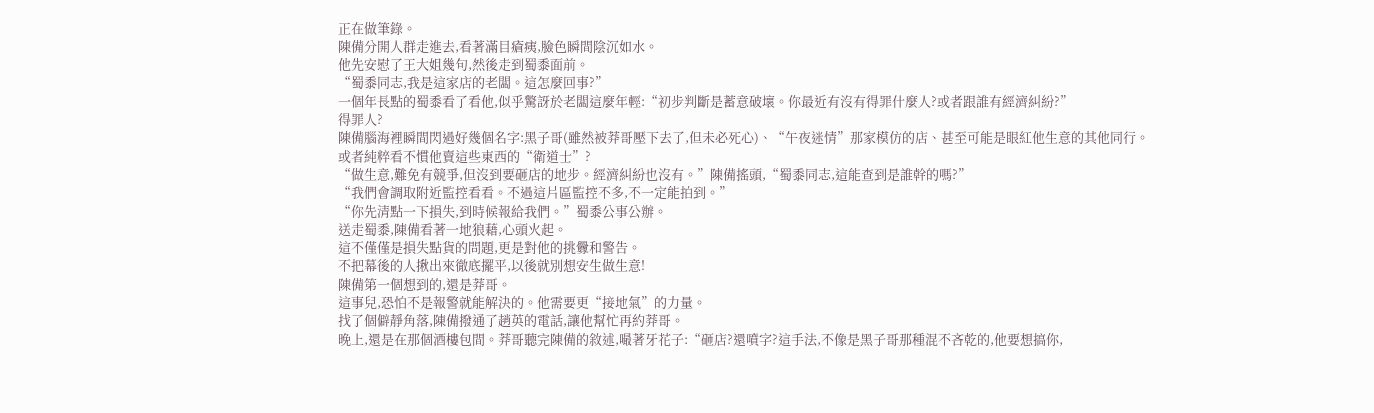正在做筆錄。
陳備分開人群走進去,看著滿目瘡痍,臉色瞬間陰沉如水。
他先安慰了王大姐幾句,然後走到蜀黍面前。
“蜀黍同志,我是這家店的老闆。這怎麼回事?”
一個年長點的蜀黍看了看他,似乎驚訝於老闆這麼年輕:“初步判斷是蓄意破壞。你最近有沒有得罪什麼人?或者跟誰有經濟糾紛?”
得罪人?
陳備腦海裡瞬間閃過好幾個名字:黑子哥(雖然被莽哥壓下去了,但未必死心)、“午夜迷情”那家模仿的店、甚至可能是眼紅他生意的其他同行。
或者純粹看不慣他賣這些東西的“衛道士”?
“做生意,難免有競爭,但沒到要砸店的地步。經濟糾紛也沒有。”陳備搖頭,“蜀黍同志,這能查到是誰幹的嗎?”
“我們會調取附近監控看看。不過這片區監控不多,不一定能拍到。”
“你先清點一下損失,到時候報給我們。”蜀黍公事公辦。
送走蜀黍,陳備看著一地狼藉,心頭火起。
這不僅僅是損失點貨的問題,更是對他的挑釁和警告。
不把幕後的人揪出來徹底擺平,以後就別想安生做生意!
陳備第一個想到的,還是莽哥。
這事兒,恐怕不是報警就能解決的。他需要更“接地氣”的力量。
找了個僻靜角落,陳備撥通了趙英的電話,讓他幫忙再約莽哥。
晚上,還是在那個酒樓包間。莽哥聽完陳備的敘述,嘬著牙花子:“砸店?還噴字?這手法,不像是黑子哥那種混不吝乾的,他要想搞你,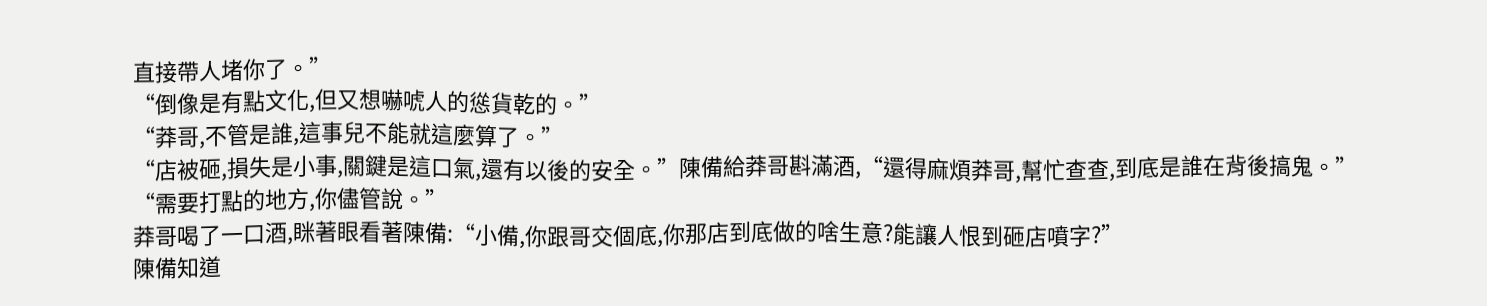直接帶人堵你了。”
“倒像是有點文化,但又想嚇唬人的慫貨乾的。”
“莽哥,不管是誰,這事兒不能就這麼算了。”
“店被砸,損失是小事,關鍵是這口氣,還有以後的安全。”陳備給莽哥斟滿酒,“還得麻煩莽哥,幫忙查查,到底是誰在背後搞鬼。”
“需要打點的地方,你儘管說。”
莽哥喝了一口酒,眯著眼看著陳備:“小備,你跟哥交個底,你那店到底做的啥生意?能讓人恨到砸店噴字?”
陳備知道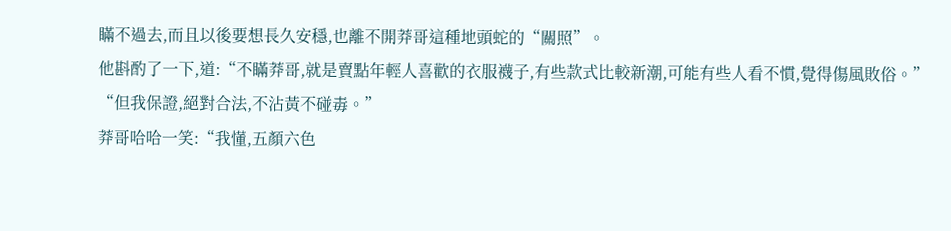瞞不過去,而且以後要想長久安穩,也離不開莽哥這種地頭蛇的“關照”。
他斟酌了一下,道:“不瞞莽哥,就是賣點年輕人喜歡的衣服襪子,有些款式比較新潮,可能有些人看不慣,覺得傷風敗俗。”
“但我保證,絕對合法,不沾黃不碰毒。”
莽哥哈哈一笑:“我懂,五顏六色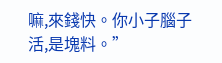嘛,來錢快。你小子腦子活,是塊料。”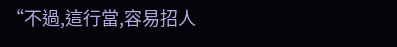“不過,這行當,容易招人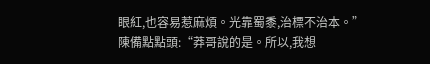眼紅,也容易惹麻煩。光靠蜀黍,治標不治本。”
陳備點點頭:“莽哥說的是。所以,我想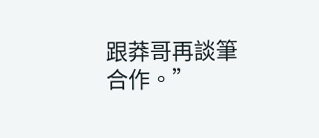跟莽哥再談筆合作。”